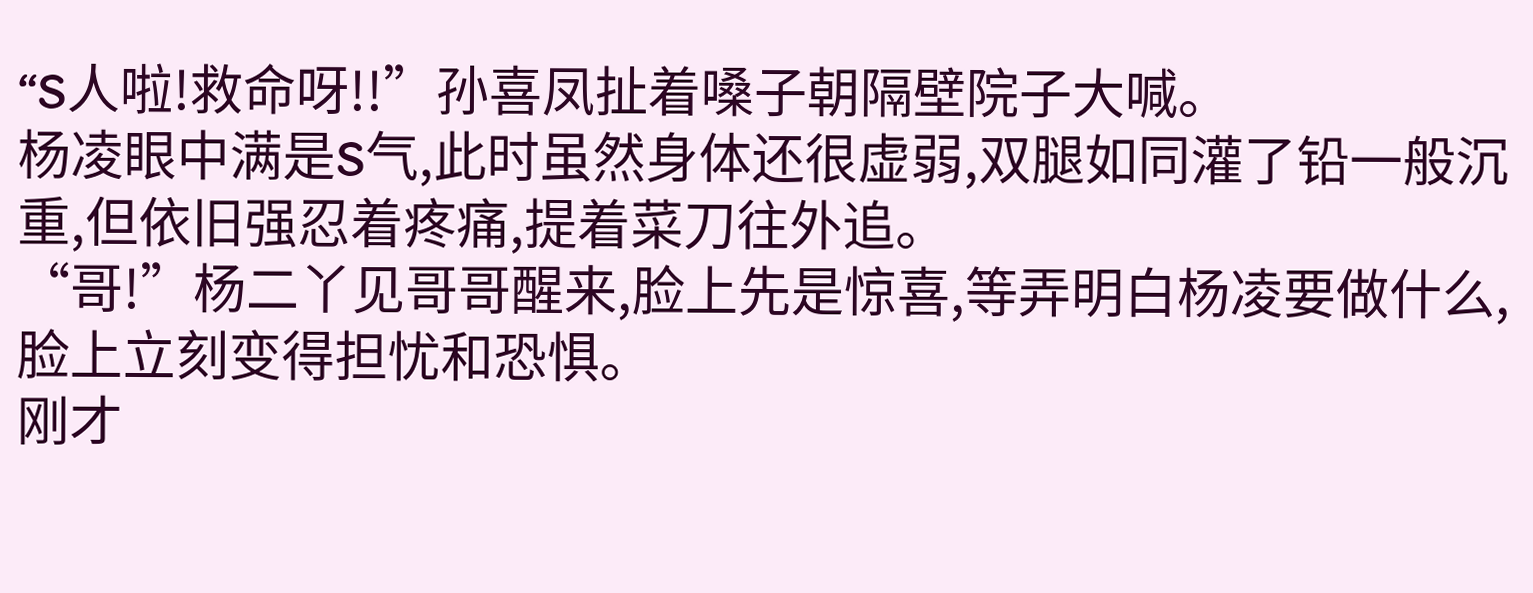“S人啦!救命呀!!”孙喜凤扯着嗓子朝隔壁院子大喊。
杨凌眼中满是S气,此时虽然身体还很虚弱,双腿如同灌了铅一般沉重,但依旧强忍着疼痛,提着菜刀往外追。
“哥!”杨二丫见哥哥醒来,脸上先是惊喜,等弄明白杨凌要做什么, 脸上立刻变得担忧和恐惧。
刚才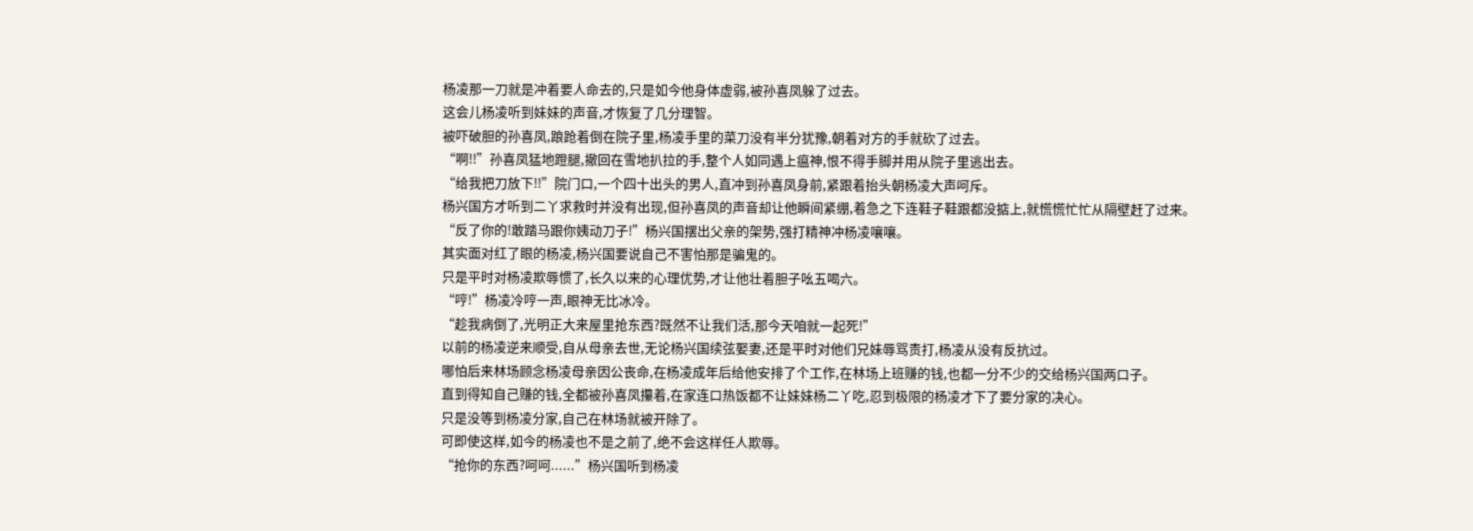杨凌那一刀就是冲着要人命去的,只是如今他身体虚弱,被孙喜凤躲了过去。
这会儿杨凌听到妹妹的声音,才恢复了几分理智。
被吓破胆的孙喜凤,踉跄着倒在院子里,杨凌手里的菜刀没有半分犹豫,朝着对方的手就砍了过去。
“啊!!”孙喜凤猛地蹬腿,撤回在雪地扒拉的手,整个人如同遇上瘟神,恨不得手脚并用从院子里逃出去。
“给我把刀放下!!”院门口,一个四十出头的男人,直冲到孙喜凤身前,紧跟着抬头朝杨凌大声呵斥。
杨兴国方才听到二丫求救时并没有出现,但孙喜凤的声音却让他瞬间紧绷,着急之下连鞋子鞋跟都没掂上,就慌慌忙忙从隔壁赶了过来。
“反了你的!敢踏马跟你姨动刀子!”杨兴国摆出父亲的架势,强打精神冲杨凌嚷嚷。
其实面对红了眼的杨凌,杨兴国要说自己不害怕那是骗鬼的。
只是平时对杨凌欺辱惯了,长久以来的心理优势,才让他壮着胆子吆五喝六。
“哼!”杨凌冷哼一声,眼神无比冰冷。
“趁我病倒了,光明正大来屋里抢东西?既然不让我们活,那今天咱就一起死!”
以前的杨凌逆来顺受,自从母亲去世,无论杨兴国续弦娶妻,还是平时对他们兄妹辱骂责打,杨凌从没有反抗过。
哪怕后来林场顾念杨凌母亲因公丧命,在杨凌成年后给他安排了个工作,在林场上班赚的钱,也都一分不少的交给杨兴国两口子。
直到得知自己赚的钱,全都被孙喜凤攥着,在家连口热饭都不让妹妹杨二丫吃,忍到极限的杨凌才下了要分家的决心。
只是没等到杨凌分家,自己在林场就被开除了。
可即使这样,如今的杨凌也不是之前了,绝不会这样任人欺辱。
“抢你的东西?呵呵......”杨兴国听到杨凌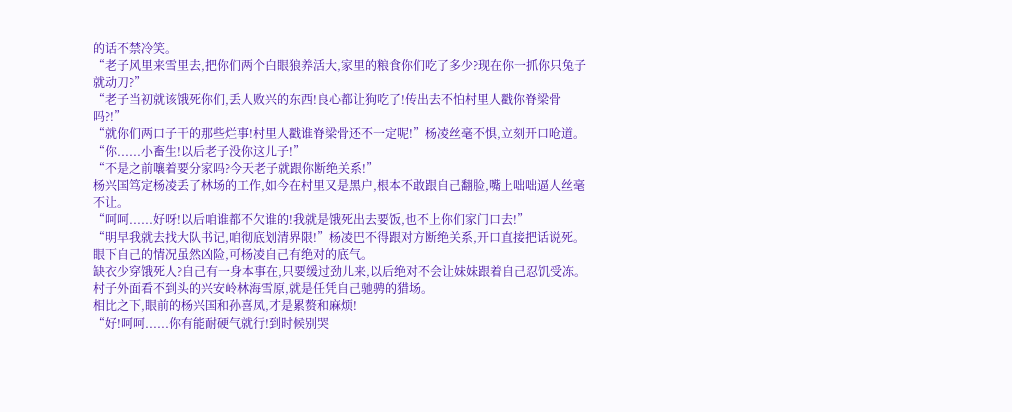的话不禁冷笑。
“老子风里来雪里去,把你们两个白眼狼养活大,家里的粮食你们吃了多少?现在你一抓你只兔子就动刀?”
“老子当初就该饿死你们,丢人败兴的东西!良心都让狗吃了!传出去不怕村里人戳你脊梁骨吗?!”
“就你们两口子干的那些烂事!村里人戳谁脊梁骨还不一定呢!”杨凌丝毫不惧,立刻开口呛道。
“你......小畜生!以后老子没你这儿子!”
“不是之前嚷着要分家吗?今天老子就跟你断绝关系!”
杨兴国笃定杨凌丢了林场的工作,如今在村里又是黑户,根本不敢跟自己翻脸,嘴上咄咄逼人丝毫不让。
“呵呵......好呀!以后咱谁都不欠谁的!我就是饿死出去要饭,也不上你们家门口去!”
“明早我就去找大队书记,咱彻底划清界限!”杨凌巴不得跟对方断绝关系,开口直接把话说死。
眼下自己的情况虽然凶险,可杨凌自己有绝对的底气。
缺衣少穿饿死人?自己有一身本事在,只要缓过劲儿来,以后绝对不会让妹妹跟着自己忍饥受冻。
村子外面看不到头的兴安岭林海雪原,就是任凭自己驰骋的猎场。
相比之下,眼前的杨兴国和孙喜凤,才是累赘和麻烦!
“好!呵呵......你有能耐硬气就行!到时候别哭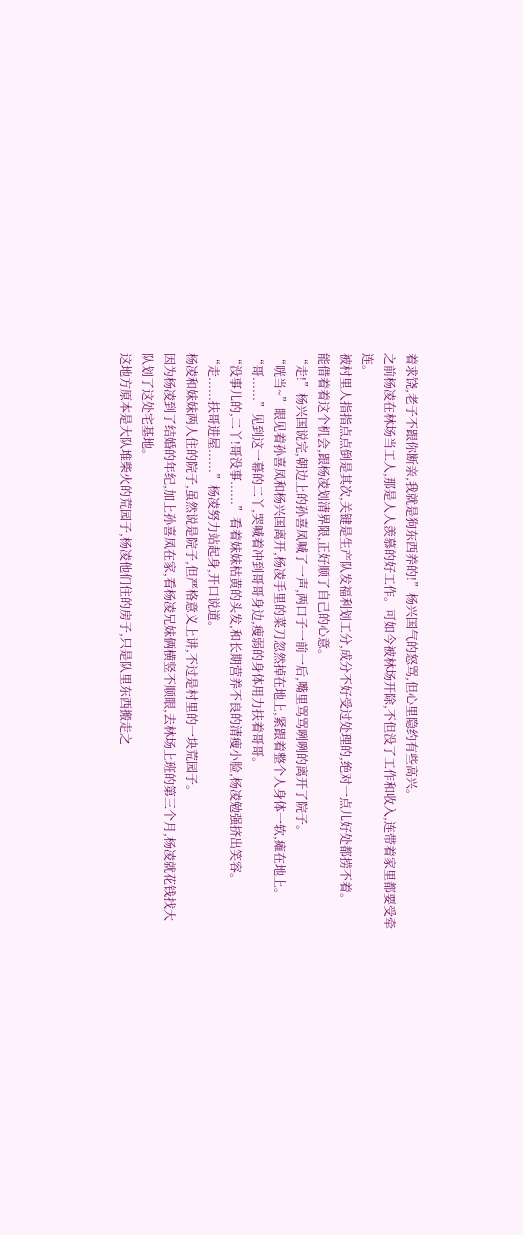着求饶,老子不跟你断亲,我就是狗东西养的!”杨兴国气的怒骂,但心里隐约有些高兴。
之前杨凌在林场当工人,那是人人羡慕的好工作。可如今被林场开除,不但没了工作和收入,连带着家里都要受牵连。
被村里人指指点点倒是其次,关键是生产队发福利划工分,成分不好受过处理的,绝对一点儿好处都捞不着。
能借着着这个机会,跟杨凌划清界限,正好顺了自己的心意。
“走!”杨兴国说完,朝边上的孙喜凤喊了一声,两口子一前一后,嘴里骂骂咧咧的离开了院子。
“咣当~”眼见着孙喜凤和杨兴国离开,杨凌手里的菜刀忽然掉在地上,紧跟着整个人身体一软,瘫在地上。
“哥......”见到这一幕的二丫,哭喊着冲到哥哥身边,瘦弱的身体用力扶着哥哥。
“没事儿的,二丫!哥没事......”看着妹妹枯黄的头发,和长期营养不良的清瘦小脸,杨凌勉强挤出笑容。
“走......扶哥进屋......”杨凌努力站起身,开口说道。
杨凌和妹妹两人住的院子,虽然说是院子,但严格意义上讲,不过是村里的一块荒园子。
因为杨凌到了结婚的年纪,加上孙喜凤在家,看杨凌兄妹俩横竖不顺眼,去林场上班的第三个月,杨凌就花钱找大队划了这处宅基地。
这地方原本是大队堆柴火的荒园子,杨凌他们住的房子,只是队里东西搬走之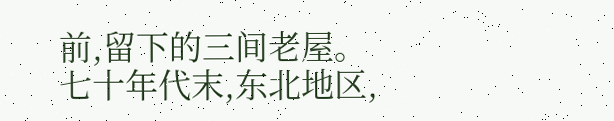前,留下的三间老屋。
七十年代末,东北地区,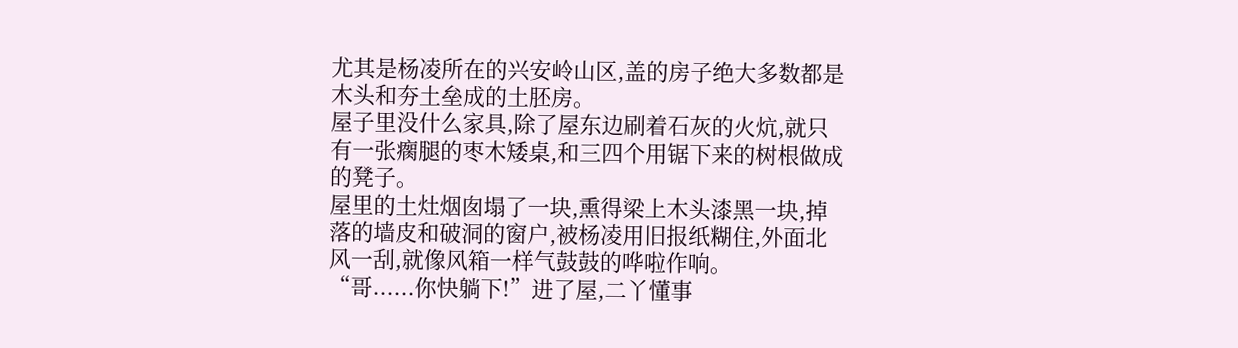尤其是杨凌所在的兴安岭山区,盖的房子绝大多数都是木头和夯土垒成的土胚房。
屋子里没什么家具,除了屋东边刷着石灰的火炕,就只有一张瘸腿的枣木矮桌,和三四个用锯下来的树根做成的凳子。
屋里的土灶烟囱塌了一块,熏得梁上木头漆黑一块,掉落的墙皮和破洞的窗户,被杨凌用旧报纸糊住,外面北风一刮,就像风箱一样气鼓鼓的哗啦作响。
“哥......你快躺下!”进了屋,二丫懂事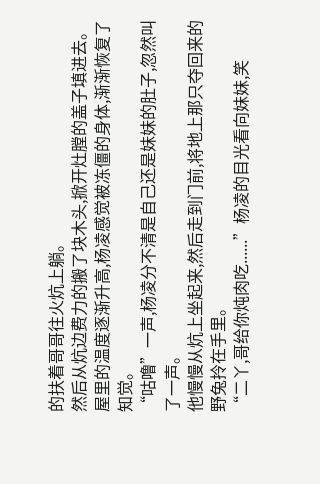的扶着哥哥往火炕上躺。
然后从炕边费力的搬了块木头,掀开灶膛的盖子填进去。
屋里的温度逐渐升高,杨凌感觉被冻僵的身体,渐渐恢复了知觉。
“咕噜”一声,杨凌分不清是自己还是妹妹的肚子,忽然叫了一声。
他慢慢从炕上坐起来,然后走到门前,将地上那只夺回来的野兔拎在手里。
“二丫,哥给你炖肉吃......”杨凌的目光看向妹妹,笑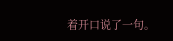着开口说了一句。